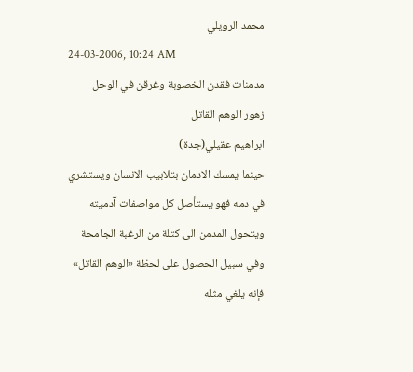محمد الرويلي
24-03-2006, 10:24 AM
مدمنات فقدن الخصوبة وغرقن في الوحل
زهور الوهم القاتل
ابراهيم عقيلي(جدة)
حينما يمسك الادمان بتلابيب الانسان ويستشري في دمه فهو يستأصل كل مواصفات آدميته ويتحول المدمن الى كتلة من الرغبة الجامحة وفي سبيل الحصول على لحظة «الوهم القاتل» فإنه يلغي مثله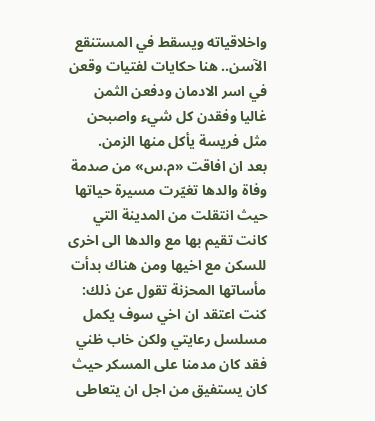واخلاقياته ويسقط في المستنقع الآسن.. هنا حكايات لفتيات وقعن في اسر الادمان ودفعن الثمن غاليا وفقدن كل شيء واصبحن مثل فريسة يأكل منها الزمن.
بعد ان افاقت «م.س» من صدمة وفاة والدها تغيّرت مسيرة حياتها حيث انتقلت من المدينة التي كانت تقيم بها مع والدها الى اخرى للسكن مع اخيها ومن هناك بدأت مأساتها المحزنة تقول عن ذلك: كنت اعتقد ان اخي سوف يكمل مسلسل رعايتي ولكن خاب ظني فقد كان مدمنا على المسكر حيث كان يستفيق من اجل ان يتعاطى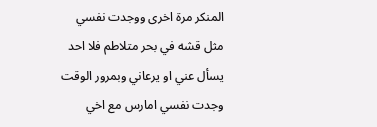المنكر مرة اخرى ووجدت نفسي مثل قشه في بحر متلاطم فلا احد يسأل عني او يرعاني وبمرور الوقت وجدت نفسي امارس مع اخي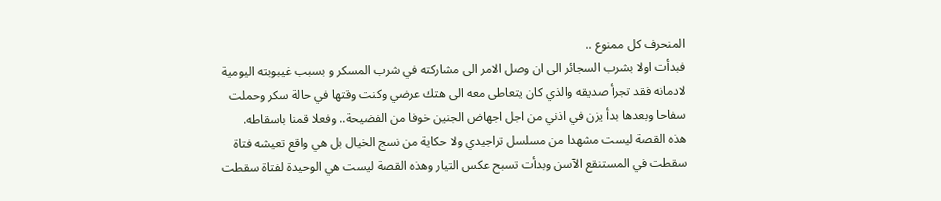المنحرف كل ممنوع ..
فبدأت اولا بشرب السجائر الى ان وصل الامر الى مشاركته في شرب المسكر و بسبب غيبوبته اليومية لادمانه فقد تجرأ صديقه والذي كان يتعاطى معه الى هتك عرضي وكنت وقتها في حالة سكر وحملت سفاحا وبعدها بدأ يزن في اذني من اجل اجهاض الجنين خوفا من الفضيحة.. وفعلا قمنا باسقاطه.
هذه القصة ليست مشهدا من مسلسل تراجيدي ولا حكاية من نسج الخيال بل هي واقع تعيشه فتاة سقطت في المستنقع الآسن وبدأت تسبح عكس التيار وهذه القصة ليست هي الوحيدة لفتاة سقطت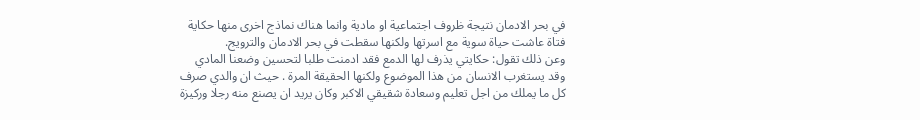في بحر الادمان نتيجة ظروف اجتماعية او مادية وانما هناك نماذج اخرى منها حكاية فتاة عاشت حياة سوية مع اسرتها ولكنها سقطت في بحر الادمان والترويج.
وعن ذلك تقول: حكايتي يذرف لها الدمع فقد ادمنت طلبا لتحسين وضعنا المادي وقد يستغرب الانسان من هذا الموضوع ولكنها الحقيقة المرة . حيث ان والدي صرف كل ما يملك من اجل تعليم وسعادة شقيقي الاكبر وكان يريد ان يصنع منه رجلا وركيزة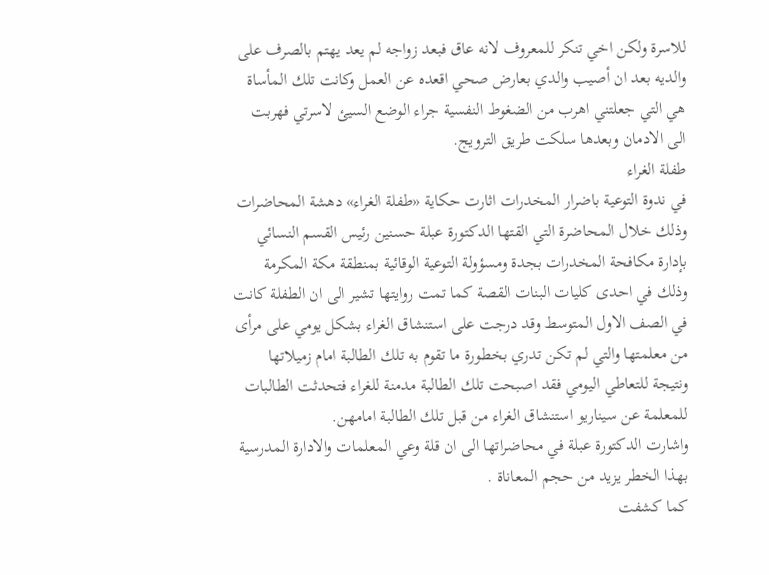للاسرة ولكن اخي تنكر للمعروف لانه عاق فبعد زواجه لم يعد يهتم بالصرف على والديه بعد ان أصيب والدي بعارض صحي اقعده عن العمل وكانت تلك المأساة هي التي جعلتني اهرب من الضغوط النفسية جراء الوضع السيئ لاسرتي فهربت الى الادمان وبعدها سلكت طريق الترويج.
طفلة الغراء
في ندوة التوعية باضرار المخدرات اثارت حكاية «طفلة الغراء» دهشة المحاضرات وذلك خلال المحاضرة التي القتها الدكتورة عبلة حسنين رئيس القسم النسائي بإدارة مكافحة المخدرات بجدة ومسؤولة التوعية الوقائية بمنطقة مكة المكرمة وذلك في احدى كليات البنات القصة كما تمت روايتها تشير الى ان الطفلة كانت في الصف الاول المتوسط وقد درجت على استنشاق الغراء بشكل يومي على مرأى من معلمتها والتي لم تكن تدري بخطورة ما تقوم به تلك الطالبة امام زميلاتها ونتيجة للتعاطي اليومي فقد اصبحت تلك الطالبة مدمنة للغراء فتحدثت الطالبات للمعلمة عن سيناريو استنشاق الغراء من قبل تلك الطالبة امامهن.
واشارت الدكتورة عبلة في محاضراتها الى ان قلة وعي المعلمات والادارة المدرسية بهذا الخطر يزيد من حجم المعاناة .
كما كشفت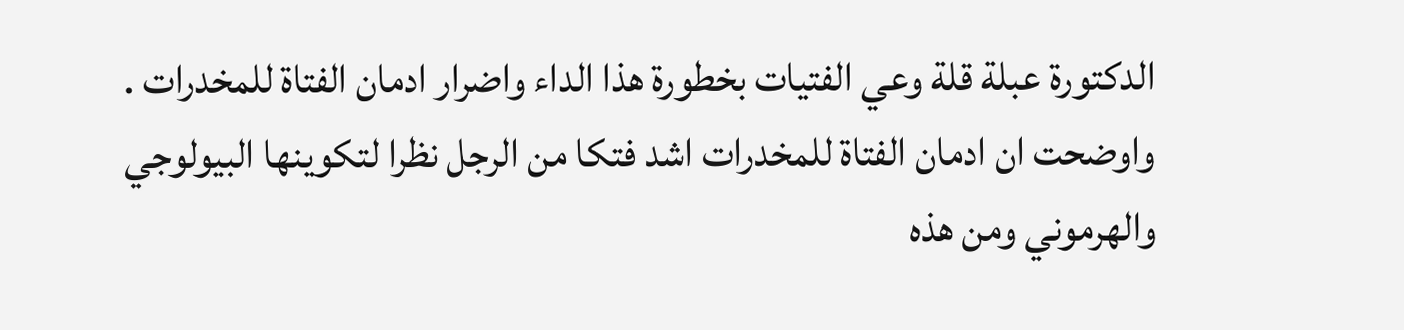الدكتورة عبلة قلة وعي الفتيات بخطورة هذا الداء واضرار ادمان الفتاة للمخدرات .
واوضحت ان ادمان الفتاة للمخدرات اشد فتكا من الرجل نظرا لتكوينها البيولوجي والهرموني ومن هذه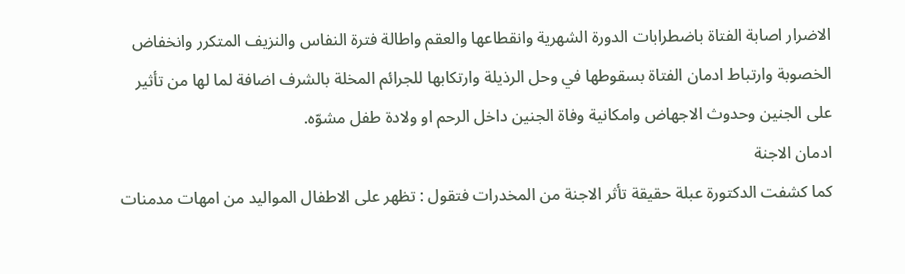الاضرار اصابة الفتاة باضطرابات الدورة الشهرية وانقطاعها والعقم واطالة فترة النفاس والنزيف المتكرر وانخفاض الخصوبة وارتباط ادمان الفتاة بسقوطها في وحل الرذيلة وارتكابها للجرائم المخلة بالشرف اضافة لما لها من تأثير على الجنين وحدوث الاجهاض وامكانية وفاة الجنين داخل الرحم او ولادة طفل مشوّه.
ادمان الاجنة
كما كشفت الدكتورة عبلة حقيقة تأثر الاجنة من المخدرات فتقول : تظهر على الاطفال المواليد من امهات مدمنات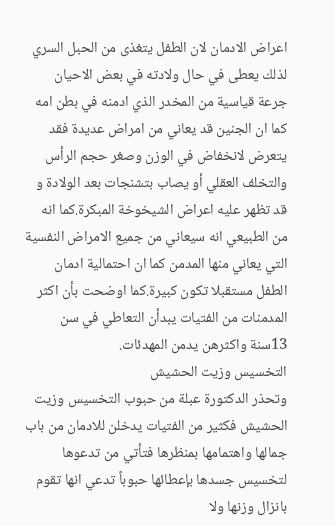اعراض الادمان لان الطفل يتغذى من الحبل السري لذلك يعطى في حال ولادته في بعض الاحيان جرعة قياسية من المخدر الذي ادمنه في بطن امه كما ان الجنين قد يعاني من امراض عديدة فقد يتعرض لانخفاض في الوزن وصغر حجم الرأس والتخلف العقلي أو يصاب بتشنجات بعد الولادة و قد تظهر عليه اعراض الشيخوخة المبكرة.كما انه من الطبيعي انه سيعاني من جميع الامراض النفسية التي يعاني منها المدمن كما ان احتمالية ادمان الطفل مستقبلا تكون كبيرة.كما اوضحت بأن اكثر المدمنات من الفتيات يبدأن التعاطي في سن 13سنة واكثرهن يدمن المهدئات.
التخسيس وزيت الحشيش
وتحذر الدكتورة عبلة من حبوب التخسيس وزيت الحشيش فكثير من الفتيات يدخلن للادمان من باب جمالها واهتمامها بمنظرها فتأتي من تدعوها لتخسيس جسدها بإعطائها حبوباً تدعي انها تقوم بانزال وزنها ولا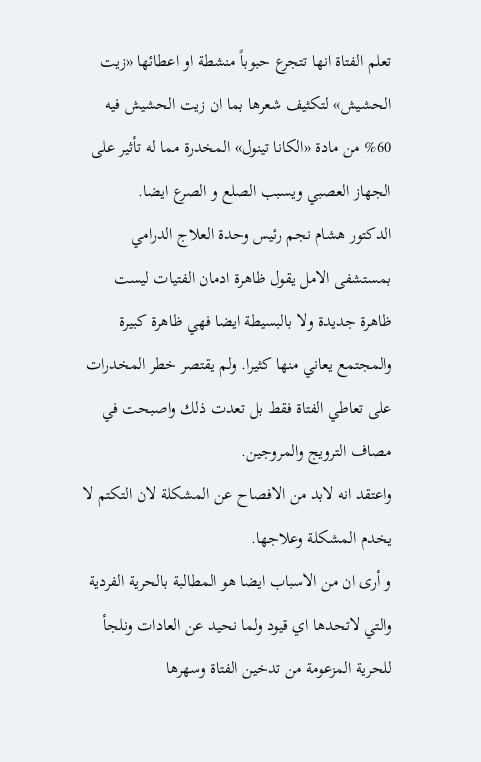تعلم الفتاة انها تتجرع حبوباً منشطة او اعطائها «زيت الحشيش» لتكثيف شعرها بما ان زيت الحشيش فيه 60% من مادة «الكانا تينول» المخدرة مما له تأثير على الجهاز العصبي ويسبب الصلع و الصرع ايضا.
الدكتور هشام نجم رئيس وحدة العلاج الدرامي بمستشفى الامل يقول ظاهرة ادمان الفتيات ليست ظاهرة جديدة ولا بالبسيطة ايضا فهي ظاهرة كبيرة والمجتمع يعاني منها كثيرا. ولم يقتصر خطر المخدرات على تعاطي الفتاة فقط بل تعدت ذلك واصبحت في مصاف الترويج والمروجين.
واعتقد انه لابد من الافصاح عن المشكلة لان التكتم لا يخدم المشكلة وعلاجها.
و أرى ان من الاسباب ايضا هو المطالبة بالحرية الفردية والتي لاتحدها اي قيود ولما نحيد عن العادات ونلجأ للحرية المزعومة من تدخين الفتاة وسهرها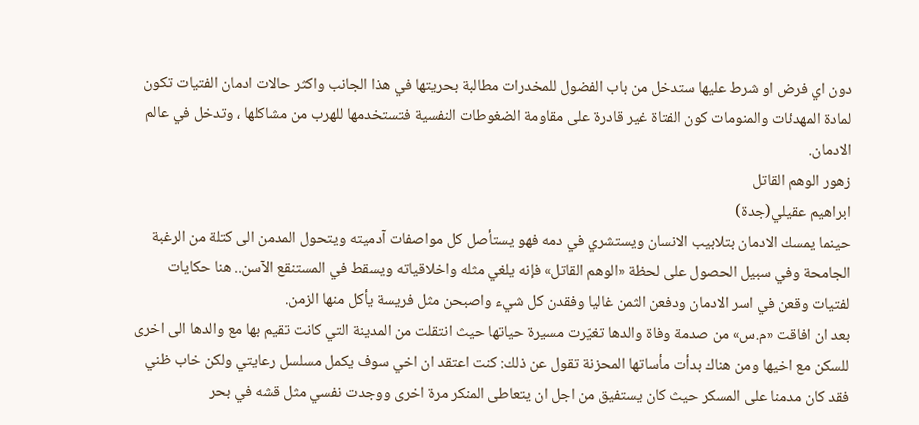دون اي فرض او شرط عليها ستدخل من باب الفضول للمخدرات مطالبة بحريتها في هذا الجانب واكثر حالات ادمان الفتيات تكون لمادة المهدئات والمنومات كون الفتاة غير قادرة على مقاومة الضغوطات النفسية فتستخدمها للهرب من مشاكلها ، وتدخل في عالم الادمان.
زهور الوهم القاتل
ابراهيم عقيلي(جدة)
حينما يمسك الادمان بتلابيب الانسان ويستشري في دمه فهو يستأصل كل مواصفات آدميته ويتحول المدمن الى كتلة من الرغبة الجامحة وفي سبيل الحصول على لحظة «الوهم القاتل» فإنه يلغي مثله واخلاقياته ويسقط في المستنقع الآسن.. هنا حكايات لفتيات وقعن في اسر الادمان ودفعن الثمن غاليا وفقدن كل شيء واصبحن مثل فريسة يأكل منها الزمن.
بعد ان افاقت «م.س» من صدمة وفاة والدها تغيّرت مسيرة حياتها حيث انتقلت من المدينة التي كانت تقيم بها مع والدها الى اخرى للسكن مع اخيها ومن هناك بدأت مأساتها المحزنة تقول عن ذلك: كنت اعتقد ان اخي سوف يكمل مسلسل رعايتي ولكن خاب ظني فقد كان مدمنا على المسكر حيث كان يستفيق من اجل ان يتعاطى المنكر مرة اخرى ووجدت نفسي مثل قشه في بحر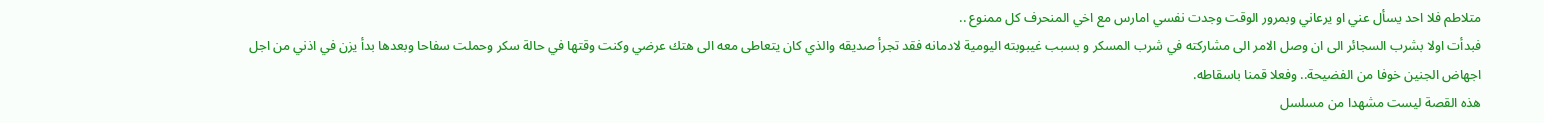متلاطم فلا احد يسأل عني او يرعاني وبمرور الوقت وجدت نفسي امارس مع اخي المنحرف كل ممنوع ..
فبدأت اولا بشرب السجائر الى ان وصل الامر الى مشاركته في شرب المسكر و بسبب غيبوبته اليومية لادمانه فقد تجرأ صديقه والذي كان يتعاطى معه الى هتك عرضي وكنت وقتها في حالة سكر وحملت سفاحا وبعدها بدأ يزن في اذني من اجل اجهاض الجنين خوفا من الفضيحة.. وفعلا قمنا باسقاطه.
هذه القصة ليست مشهدا من مسلسل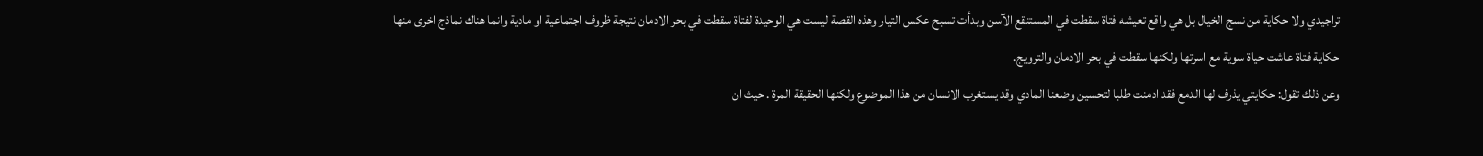تراجيدي ولا حكاية من نسج الخيال بل هي واقع تعيشه فتاة سقطت في المستنقع الآسن وبدأت تسبح عكس التيار وهذه القصة ليست هي الوحيدة لفتاة سقطت في بحر الادمان نتيجة ظروف اجتماعية او مادية وانما هناك نماذج اخرى منها حكاية فتاة عاشت حياة سوية مع اسرتها ولكنها سقطت في بحر الادمان والترويج.
وعن ذلك تقول: حكايتي يذرف لها الدمع فقد ادمنت طلبا لتحسين وضعنا المادي وقد يستغرب الانسان من هذا الموضوع ولكنها الحقيقة المرة . حيث ان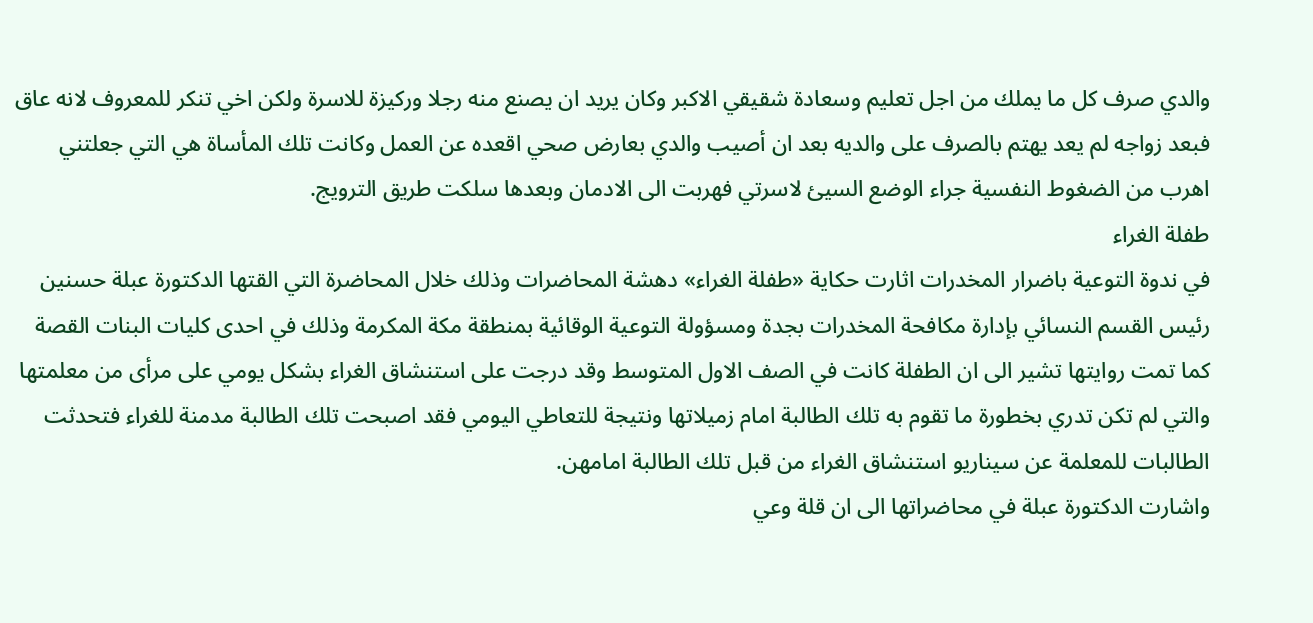والدي صرف كل ما يملك من اجل تعليم وسعادة شقيقي الاكبر وكان يريد ان يصنع منه رجلا وركيزة للاسرة ولكن اخي تنكر للمعروف لانه عاق فبعد زواجه لم يعد يهتم بالصرف على والديه بعد ان أصيب والدي بعارض صحي اقعده عن العمل وكانت تلك المأساة هي التي جعلتني اهرب من الضغوط النفسية جراء الوضع السيئ لاسرتي فهربت الى الادمان وبعدها سلكت طريق الترويج.
طفلة الغراء
في ندوة التوعية باضرار المخدرات اثارت حكاية «طفلة الغراء» دهشة المحاضرات وذلك خلال المحاضرة التي القتها الدكتورة عبلة حسنين رئيس القسم النسائي بإدارة مكافحة المخدرات بجدة ومسؤولة التوعية الوقائية بمنطقة مكة المكرمة وذلك في احدى كليات البنات القصة كما تمت روايتها تشير الى ان الطفلة كانت في الصف الاول المتوسط وقد درجت على استنشاق الغراء بشكل يومي على مرأى من معلمتها والتي لم تكن تدري بخطورة ما تقوم به تلك الطالبة امام زميلاتها ونتيجة للتعاطي اليومي فقد اصبحت تلك الطالبة مدمنة للغراء فتحدثت الطالبات للمعلمة عن سيناريو استنشاق الغراء من قبل تلك الطالبة امامهن.
واشارت الدكتورة عبلة في محاضراتها الى ان قلة وعي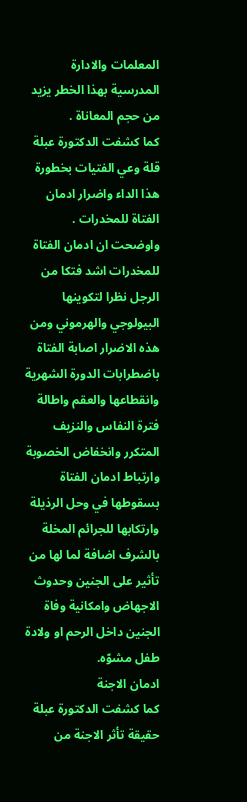المعلمات والادارة المدرسية بهذا الخطر يزيد من حجم المعاناة .
كما كشفت الدكتورة عبلة قلة وعي الفتيات بخطورة هذا الداء واضرار ادمان الفتاة للمخدرات .
واوضحت ان ادمان الفتاة للمخدرات اشد فتكا من الرجل نظرا لتكوينها البيولوجي والهرموني ومن هذه الاضرار اصابة الفتاة باضطرابات الدورة الشهرية وانقطاعها والعقم واطالة فترة النفاس والنزيف المتكرر وانخفاض الخصوبة وارتباط ادمان الفتاة بسقوطها في وحل الرذيلة وارتكابها للجرائم المخلة بالشرف اضافة لما لها من تأثير على الجنين وحدوث الاجهاض وامكانية وفاة الجنين داخل الرحم او ولادة طفل مشوّه.
ادمان الاجنة
كما كشفت الدكتورة عبلة حقيقة تأثر الاجنة من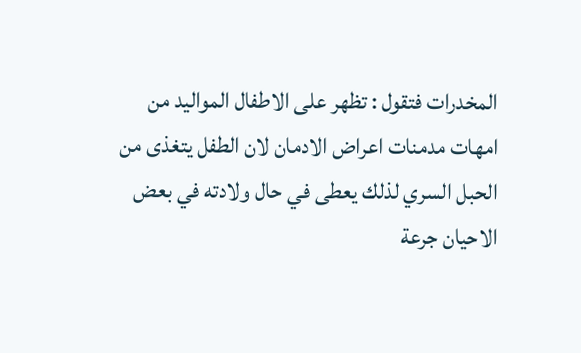المخدرات فتقول : تظهر على الاطفال المواليد من امهات مدمنات اعراض الادمان لان الطفل يتغذى من الحبل السري لذلك يعطى في حال ولادته في بعض الاحيان جرعة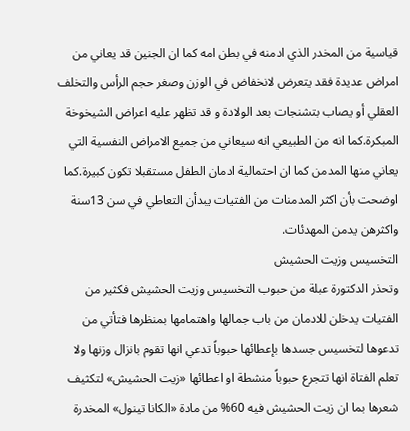قياسية من المخدر الذي ادمنه في بطن امه كما ان الجنين قد يعاني من امراض عديدة فقد يتعرض لانخفاض في الوزن وصغر حجم الرأس والتخلف العقلي أو يصاب بتشنجات بعد الولادة و قد تظهر عليه اعراض الشيخوخة المبكرة.كما انه من الطبيعي انه سيعاني من جميع الامراض النفسية التي يعاني منها المدمن كما ان احتمالية ادمان الطفل مستقبلا تكون كبيرة.كما اوضحت بأن اكثر المدمنات من الفتيات يبدأن التعاطي في سن 13سنة واكثرهن يدمن المهدئات.
التخسيس وزيت الحشيش
وتحذر الدكتورة عبلة من حبوب التخسيس وزيت الحشيش فكثير من الفتيات يدخلن للادمان من باب جمالها واهتمامها بمنظرها فتأتي من تدعوها لتخسيس جسدها بإعطائها حبوباً تدعي انها تقوم بانزال وزنها ولا تعلم الفتاة انها تتجرع حبوباً منشطة او اعطائها «زيت الحشيش» لتكثيف شعرها بما ان زيت الحشيش فيه 60% من مادة «الكانا تينول» المخدرة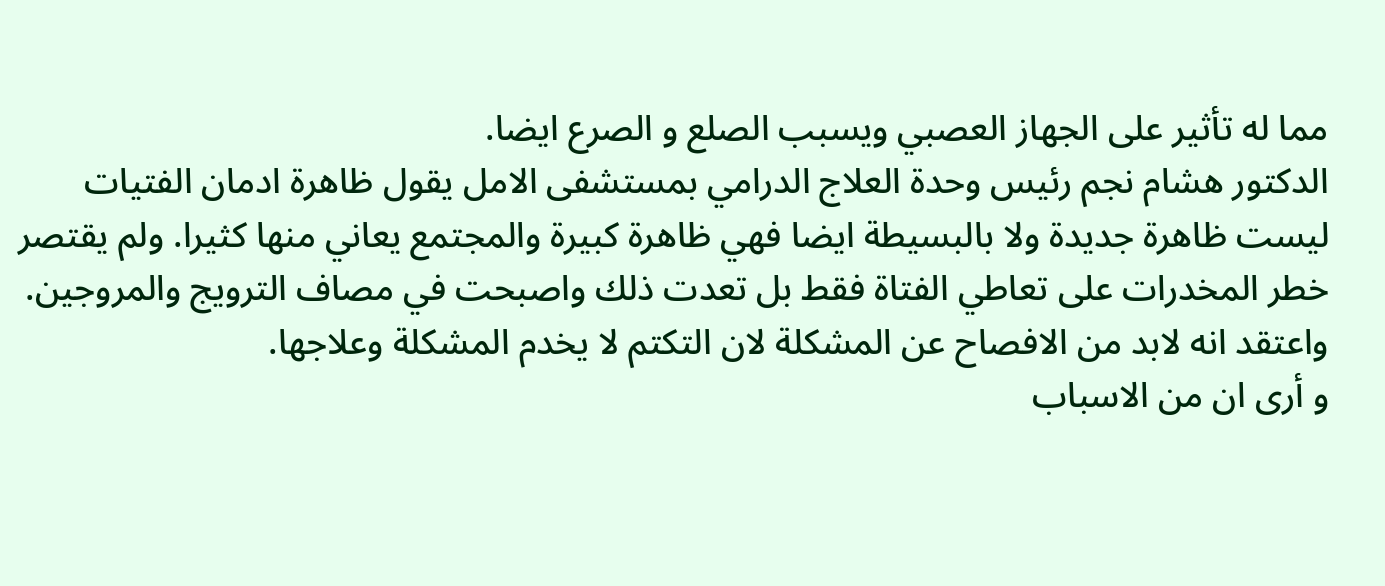مما له تأثير على الجهاز العصبي ويسبب الصلع و الصرع ايضا.
الدكتور هشام نجم رئيس وحدة العلاج الدرامي بمستشفى الامل يقول ظاهرة ادمان الفتيات ليست ظاهرة جديدة ولا بالبسيطة ايضا فهي ظاهرة كبيرة والمجتمع يعاني منها كثيرا. ولم يقتصر خطر المخدرات على تعاطي الفتاة فقط بل تعدت ذلك واصبحت في مصاف الترويج والمروجين.
واعتقد انه لابد من الافصاح عن المشكلة لان التكتم لا يخدم المشكلة وعلاجها.
و أرى ان من الاسباب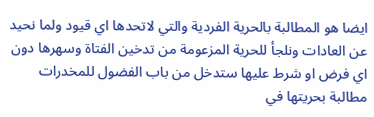ايضا هو المطالبة بالحرية الفردية والتي لاتحدها اي قيود ولما نحيد عن العادات ونلجأ للحرية المزعومة من تدخين الفتاة وسهرها دون اي فرض او شرط عليها ستدخل من باب الفضول للمخدرات مطالبة بحريتها في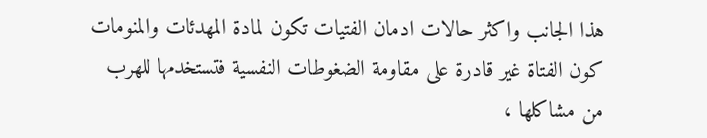هذا الجانب واكثر حالات ادمان الفتيات تكون لمادة المهدئات والمنومات كون الفتاة غير قادرة على مقاومة الضغوطات النفسية فتستخدمها للهرب من مشاكلها ،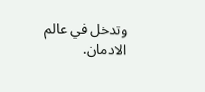وتدخل في عالم الادمان.